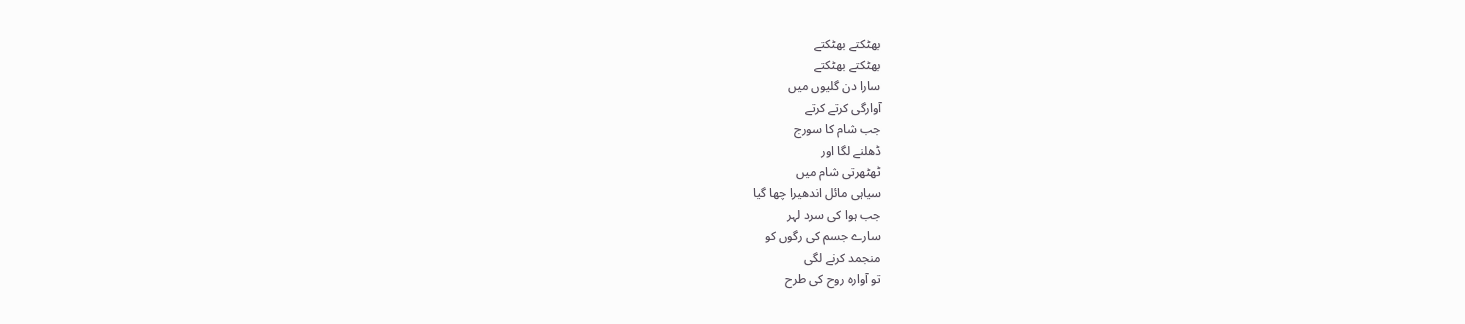بھٹکتے بھٹکتے
بھٹکتے بھٹکتے
سارا دن گلیوں میں
آوارگی کرتے کرتے
جب شام کا سورج
ڈھلنے لگا اور
ٹھٹھرتی شام میں
سیاہی مائل اندھیرا چھا گیا
جب ہوا کی سرد لہر
سارے جسم کی رگوں کو
منجمد کرنے لگی
تو آوارہ روح کی طرح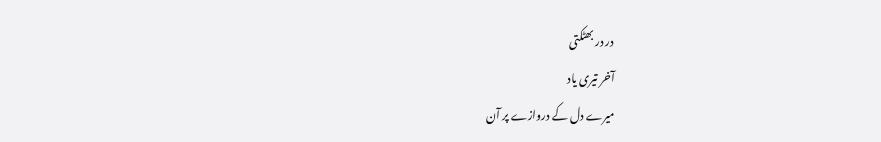در در بھٹکتی
آخر تیری یاد
میرے دل کے دروازے پر آن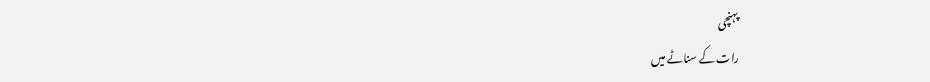پہنچی
رات کے سناٹے میں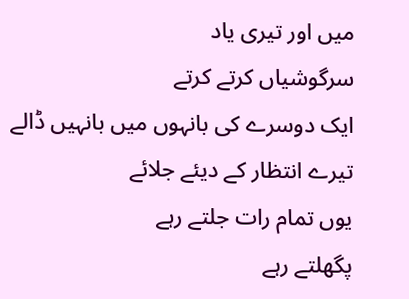میں اور تیری یاد
سرگوشیاں کرتے کرتے
ایک دوسرے کی بانہوں میں بانہیں ڈالے
تیرے انتظار کے دیئے جلائے
یوں تمام رات جلتے رہے
پگھلتے رہے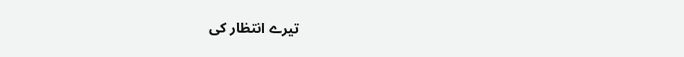تیرے انتظار کی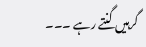گرہیں گنتے رہے ۔۔۔